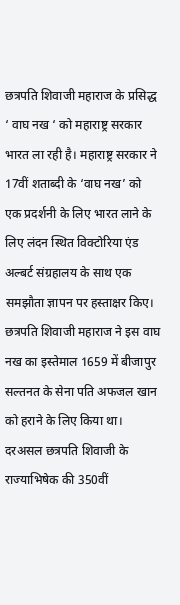छत्रपति शिवाजी महाराज के प्रसिद्ध ‘ वाघ नख ‘ को महाराष्ट्र सरकार भारत ला रही है। महाराष्ट्र सरकार ने 17वीं शताब्दी के ‘वाघ नख’ को एक प्रदर्शनी के लिए भारत लाने के लिए लंदन स्थित विक्टोरिया एंड अल्बर्ट संग्रहालय के साथ एक समझौता ज्ञापन पर हस्ताक्षर किए।
छत्रपति शिवाजी महाराज ने इस वाघ नख का इस्तेमाल 1659 में बीजापुर सल्तनत के सेना पति अफजल खान को हराने के लिए किया था। दरअसल छत्रपति शिवाजी के राज्याभिषेक की 350वीं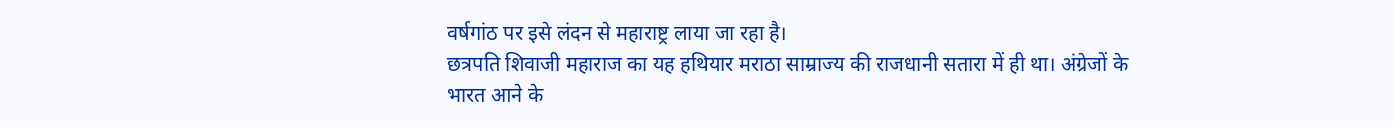वर्षगांठ पर इसे लंदन से महाराष्ट्र लाया जा रहा है।
छत्रपति शिवाजी महाराज का यह हथियार मराठा साम्राज्य की राजधानी सतारा में ही था। अंग्रेजों के भारत आने के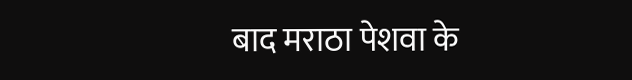बाद मराठा पेशवा के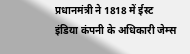प्रधानमंत्री ने 1818 में ईस्ट इंडिया कंपनी के अधिकारी जेम्स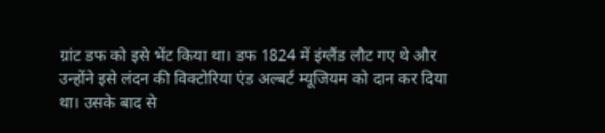ग्रांट डफ को इसे भेंट किया था। डफ 1824 में इंग्लैंड लौट गए थे और उन्होंने इसे लंदन की विक्टोरिया एंड अल्बर्ट म्यूजियम को दान कर दिया था। उसके बाद से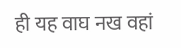ही यह वाघ नख वहां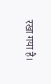रखा गया है।